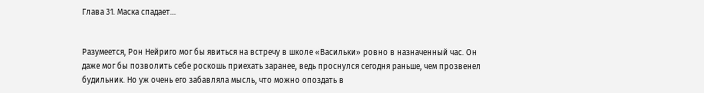Глава 31. Маска спадает…


Разумеется, Рон Нейриго мог бы явиться на встречу в школе «Васильки» ровно в назначенный час. Он даже мог бы позволить себе роскошь приехать заранее, ведь проснулся сегодня раньше, чем прозвенел будильник. Но уж очень его забавляла мысль, что можно опоздать в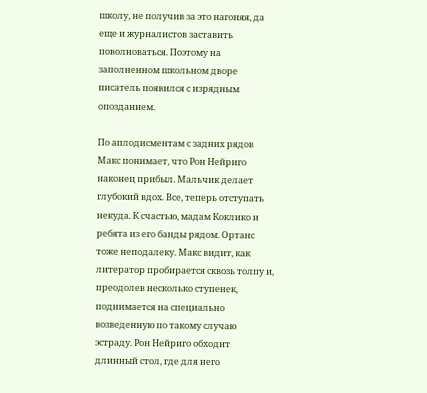школу, не получив за это нагоняя, да еще и журналистов заставить поволноваться. Поэтому на заполненном школьном дворе писатель появился с изрядным опозданием.

По аплодисментам с задних рядов Макс понимает, что Рон Нейриго наконец прибыл. Мальчик делает глубокий вдох. Все, теперь отступать некуда. К счастью, мадам Коклико и ребята из его банды рядом. Ортанс тоже неподалеку. Макс видит, как литератор пробирается сквозь толпу и, преодолев несколько ступенек, поднимается на специально возведенную по такому случаю эстраду. Рон Нейриго обходит длинный стол, где для него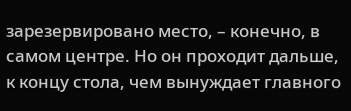зарезервировано место, – конечно, в самом центре. Но он проходит дальше, к концу стола, чем вынуждает главного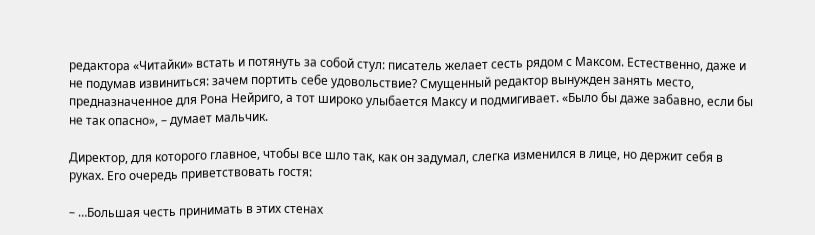редактора «Читайки» встать и потянуть за собой стул: писатель желает сесть рядом с Максом. Естественно, даже и не подумав извиниться: зачем портить себе удовольствие? Смущенный редактор вынужден занять место, предназначенное для Рона Нейриго, а тот широко улыбается Максу и подмигивает. «Было бы даже забавно, если бы не так опасно», – думает мальчик.

Директор, для которого главное, чтобы все шло так, как он задумал, слегка изменился в лице, но держит себя в руках. Его очередь приветствовать гостя:

– …Большая честь принимать в этих стенах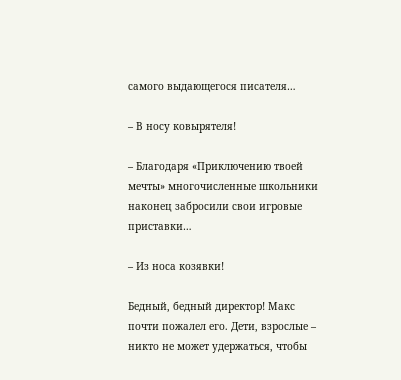самого выдающегося писателя…

– В носу ковырятеля!

– Благодаря «Приключению твоей мечты» многочисленные школьники наконец забросили свои игровые приставки…

– Из носа козявки!

Бедный, бедный директор! Макс почти пожалел его. Дети, взрослые – никто не может удержаться, чтобы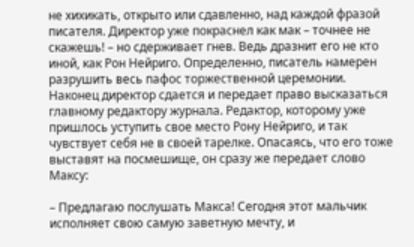не хихикать, открыто или сдавленно, над каждой фразой писателя. Директор уже покраснел как мак – точнее не скажешь! – но сдерживает гнев. Ведь дразнит его не кто иной, как Рон Нейриго. Определенно, писатель намерен разрушить весь пафос торжественной церемонии. Наконец директор сдается и передает право высказаться главному редактору журнала. Редактор, которому уже пришлось уступить свое место Рону Нейриго, и так чувствует себя не в своей тарелке. Опасаясь, что его тоже выставят на посмешище, он сразу же передает слово Максу:

– Предлагаю послушать Макса! Сегодня этот мальчик исполняет свою самую заветную мечту, и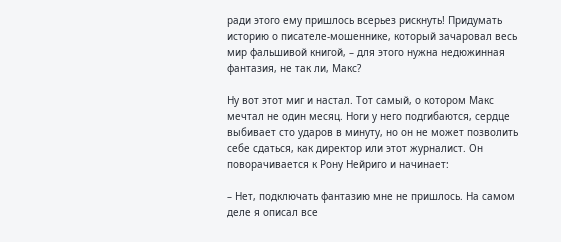ради этого ему пришлось всерьез рискнуть! Придумать историю о писателе-мошеннике, который зачаровал весь мир фальшивой книгой, – для этого нужна недюжинная фантазия, не так ли, Макс?

Ну вот этот миг и настал. Тот самый, о котором Макс мечтал не один месяц. Ноги у него подгибаются, сердце выбивает сто ударов в минуту, но он не может позволить себе сдаться, как директор или этот журналист. Он поворачивается к Рону Нейриго и начинает:

– Нет, подключать фантазию мне не пришлось. На самом деле я описал все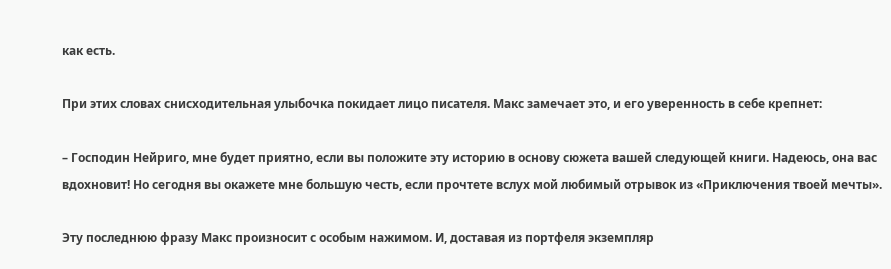как есть.

При этих словах снисходительная улыбочка покидает лицо писателя. Макс замечает это, и его уверенность в себе крепнет:

– Господин Нейриго, мне будет приятно, если вы положите эту историю в основу сюжета вашей следующей книги. Надеюсь, она вас вдохновит! Но сегодня вы окажете мне большую честь, если прочтете вслух мой любимый отрывок из «Приключения твоей мечты».

Эту последнюю фразу Макс произносит с особым нажимом. И, доставая из портфеля экземпляр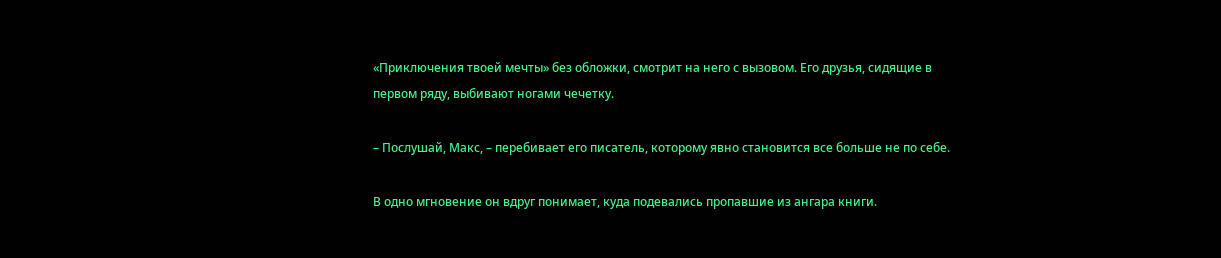«Приключения твоей мечты» без обложки, смотрит на него с вызовом. Его друзья, сидящие в первом ряду, выбивают ногами чечетку.

– Послушай, Макс, – перебивает его писатель, которому явно становится все больше не по себе.

В одно мгновение он вдруг понимает, куда подевались пропавшие из ангара книги.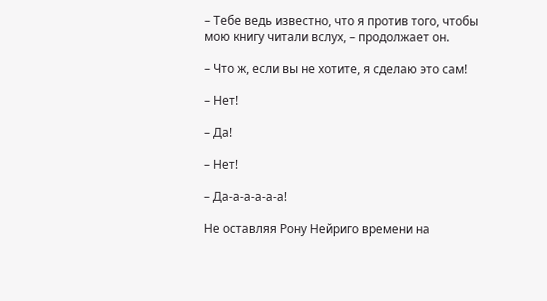– Тебе ведь известно, что я против того, чтобы мою книгу читали вслух, – продолжает он.

– Что ж, если вы не хотите, я сделаю это сам!

– Нет!

– Да!

– Нет!

– Да-а-а-а-а-а!

Не оставляя Рону Нейриго времени на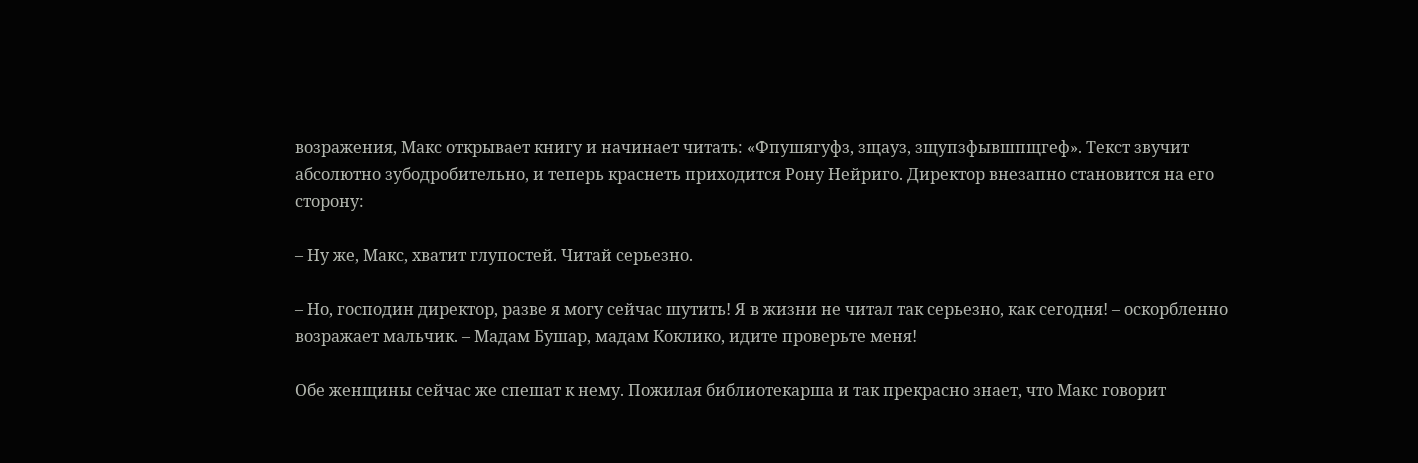возражения, Макс открывает книгу и начинает читать: «Фпушягуфз, зщауз, зщупзфывшпщгеф». Текст звучит абсолютно зубодробительно, и теперь краснеть приходится Рону Нейриго. Директор внезапно становится на его сторону:

– Ну же, Макс, хватит глупостей. Читай серьезно.

– Но, господин директор, разве я могу сейчас шутить! Я в жизни не читал так серьезно, как сегодня! – оскорбленно возражает мальчик. – Мадам Бушар, мадам Коклико, идите проверьте меня!

Обе женщины сейчас же спешат к нему. Пожилая библиотекарша и так прекрасно знает, что Макс говорит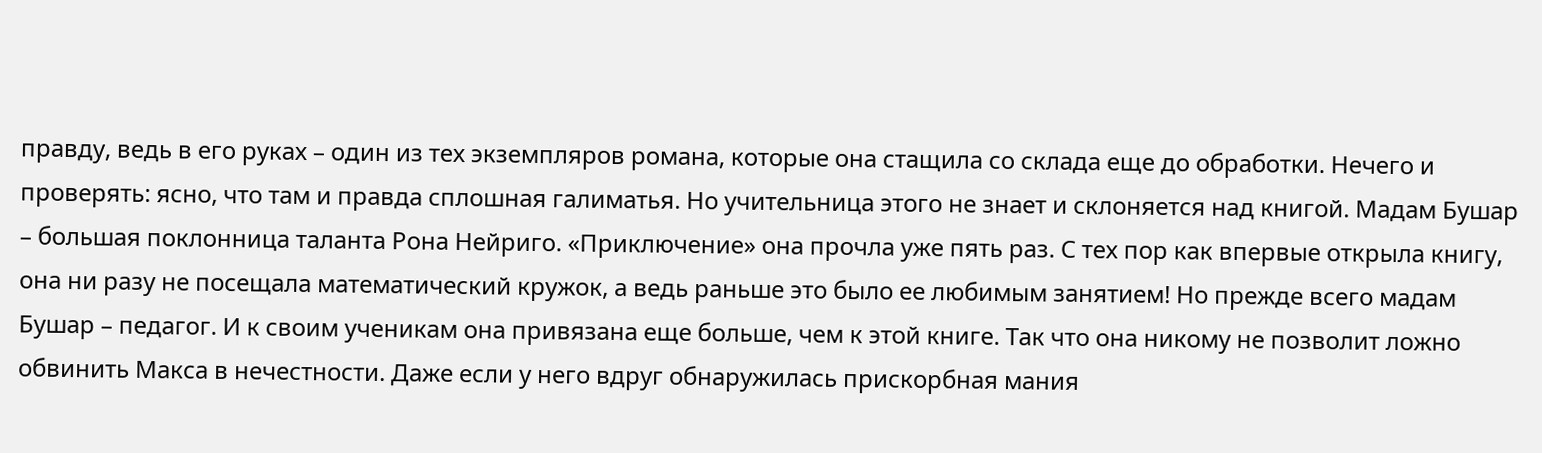правду, ведь в его руках – один из тех экземпляров романа, которые она стащила со склада еще до обработки. Нечего и проверять: ясно, что там и правда сплошная галиматья. Но учительница этого не знает и склоняется над книгой. Мадам Бушар – большая поклонница таланта Рона Нейриго. «Приключение» она прочла уже пять раз. С тех пор как впервые открыла книгу, она ни разу не посещала математический кружок, а ведь раньше это было ее любимым занятием! Но прежде всего мадам Бушар – педагог. И к своим ученикам она привязана еще больше, чем к этой книге. Так что она никому не позволит ложно обвинить Макса в нечестности. Даже если у него вдруг обнаружилась прискорбная мания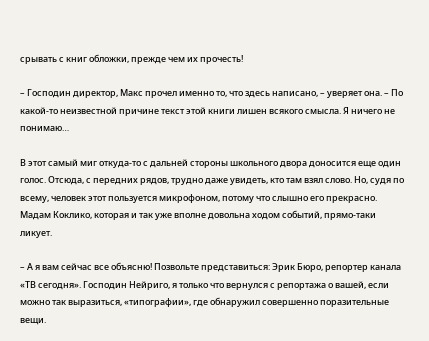срывать с книг обложки, прежде чем их прочесть!

– Господин директор, Макс прочел именно то, что здесь написано, – уверяет она. – По какой-то неизвестной причине текст этой книги лишен всякого смысла. Я ничего не понимаю…

В этот самый миг откуда-то с дальней стороны школьного двора доносится еще один голос. Отсюда, с передних рядов, трудно даже увидеть, кто там взял слово. Но, судя по всему, человек этот пользуется микрофоном, потому что слышно его прекрасно. Мадам Коклико, которая и так уже вполне довольна ходом событий, прямо-таки ликует.

– А я вам сейчас все объясню! Позвольте представиться: Эрик Бюро, репортер канала «ТВ сегодня». Господин Нейриго, я только что вернулся с репортажа о вашей, если можно так выразиться, «типографии», где обнаружил совершенно поразительные вещи.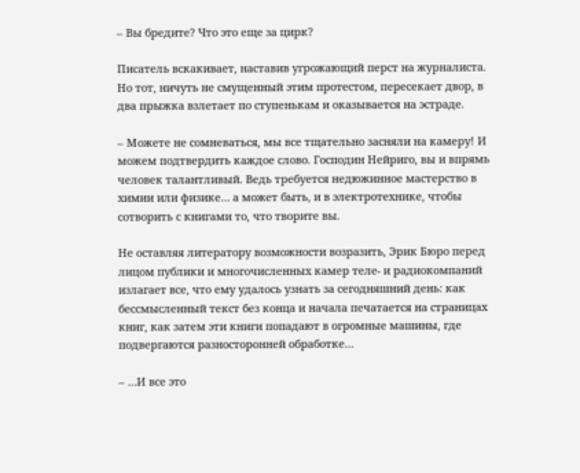– Вы бредите? Что это еще за цирк?

Писатель вскакивает, наставив угрожающий перст на журналиста. Но тот, ничуть не смущенный этим протестом, пересекает двор, в два прыжка взлетает по ступенькам и оказывается на эстраде.

– Можете не сомневаться, мы все тщательно засняли на камеру! И можем подтвердить каждое слово. Господин Нейриго, вы и впрямь человек талантливый. Ведь требуется недюжинное мастерство в химии или физике… а может быть, и в электротехнике, чтобы сотворить с книгами то, что творите вы.

Не оставляя литератору возможности возразить, Эрик Бюро перед лицом публики и многочисленных камер теле- и радиокомпаний излагает все, что ему удалось узнать за сегодняшний день: как бессмысленный текст без конца и начала печатается на страницах книг, как затем эти книги попадают в огромные машины, где подвергаются разносторонней обработке…

– …И все это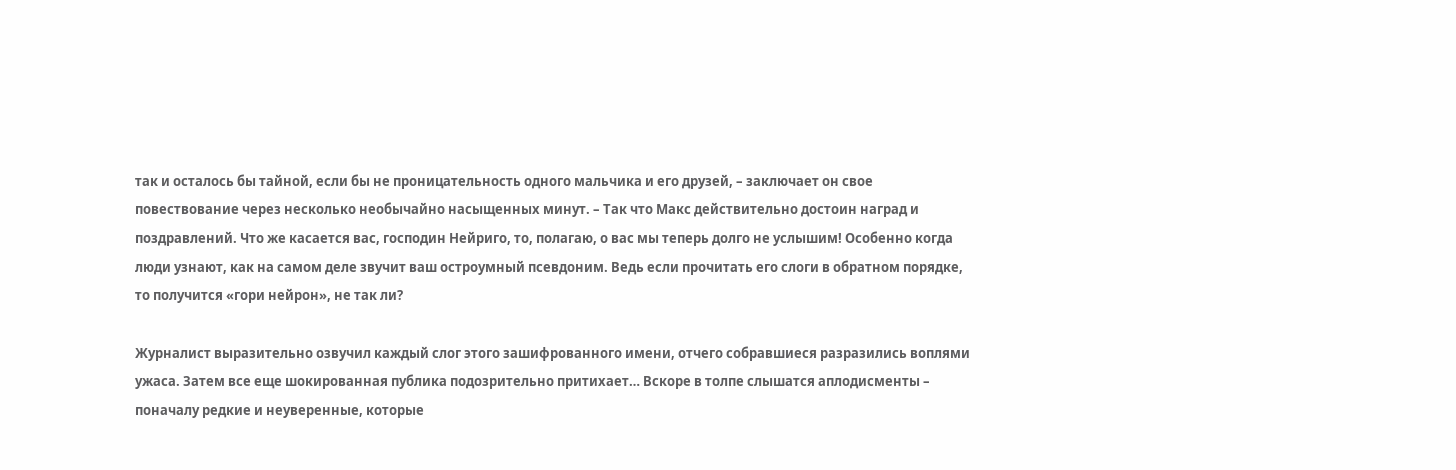так и осталось бы тайной, если бы не проницательность одного мальчика и его друзей, – заключает он свое повествование через несколько необычайно насыщенных минут. – Так что Макс действительно достоин наград и поздравлений. Что же касается вас, господин Нейриго, то, полагаю, о вас мы теперь долго не услышим! Особенно когда люди узнают, как на самом деле звучит ваш остроумный псевдоним. Ведь если прочитать его слоги в обратном порядке, то получится «гори нейрон», не так ли?

Журналист выразительно озвучил каждый слог этого зашифрованного имени, отчего собравшиеся разразились воплями ужаса. Затем все еще шокированная публика подозрительно притихает… Вскоре в толпе слышатся аплодисменты – поначалу редкие и неуверенные, которые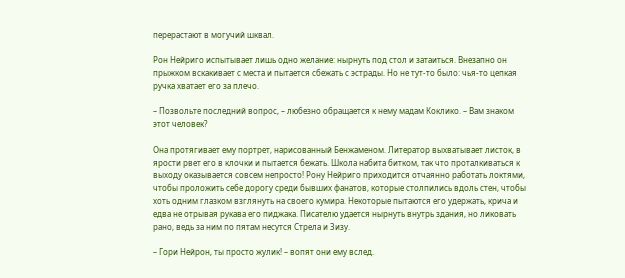перерастают в могучий шквал.

Рон Нейриго испытывает лишь одно желание: нырнуть под стол и затаиться. Внезапно он прыжком вскакивает с места и пытается сбежать с эстрады. Но не тут-то было: чья-то цепкая ручка хватает его за плечо.

– Позвольте последний вопрос, – любезно обращается к нему мадам Коклико. – Вам знаком этот человек?

Она протягивает ему портрет, нарисованный Бенжаменом. Литератор выхватывает листок, в ярости рвет его в клочки и пытается бежать. Школа набита битком, так что проталкиваться к выходу оказывается совсем непросто! Рону Нейриго приходится отчаянно работать локтями, чтобы проложить себе дорогу среди бывших фанатов, которые столпились вдоль стен, чтобы хоть одним глазком взглянуть на своего кумира. Некоторые пытаются его удержать, крича и едва не отрывая рукава его пиджака. Писателю удается нырнуть внутрь здания, но ликовать рано, ведь за ним по пятам несутся Стрела и Зизу.

– Гори Нейрон, ты просто жулик! – вопят они ему вслед.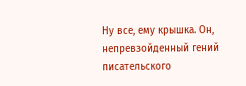Ну все, ему крышка. Он, непревзойденный гений писательского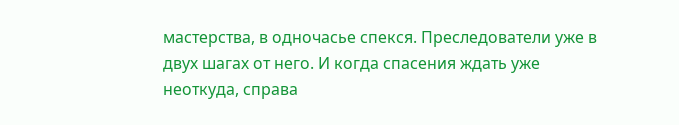мастерства, в одночасье спекся. Преследователи уже в двух шагах от него. И когда спасения ждать уже неоткуда, справа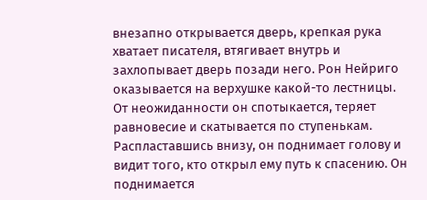внезапно открывается дверь, крепкая рука хватает писателя, втягивает внутрь и захлопывает дверь позади него. Рон Нейриго оказывается на верхушке какой-то лестницы. От неожиданности он спотыкается, теряет равновесие и скатывается по ступенькам. Распластавшись внизу, он поднимает голову и видит того, кто открыл ему путь к спасению. Он поднимается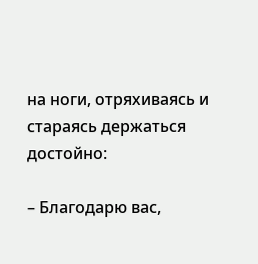на ноги, отряхиваясь и стараясь держаться достойно:

– Благодарю вас,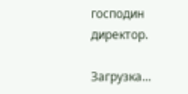господин директор.

Загрузка...